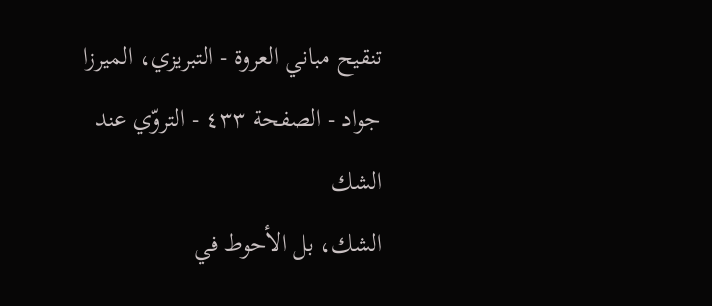تنقيح مباني العروة - التبريزي، الميرزا جواد - الصفحة ٤٣٣ - التروّي عند الشك
الشك، بل الأحوط في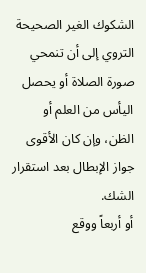الشكوك الغير الصحيحة التروي إلى أن تنمحي صورة الصلاة أو يحصل اليأس من العلم أو الظن، وإن كان الأقوى جواز الإبطال بعد استقرار الشك.
أو أربعاً ووقع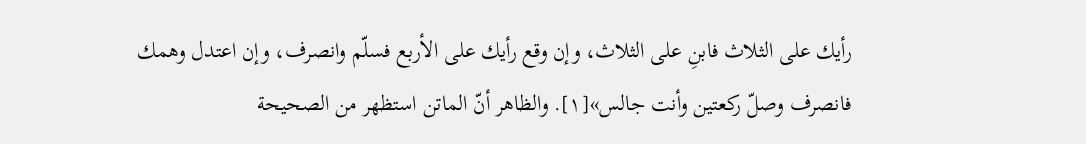رأيك على الثلاث فابنِ على الثلاث، وإن وقع رأيك على الأربع فسلّم وانصرف، وإن اعتدل وهمك فانصرف وصلّ ركعتين وأنت جالس»[١]. والظاهر أنّ الماتن استظهر من الصحيحة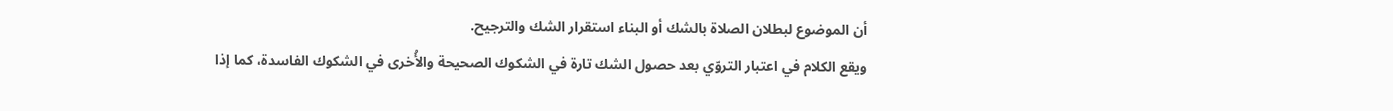أن الموضوع لبطلان الصلاة بالشك أو البناء استقرار الشك والترجيح.
ويقع الكلام في اعتبار التروّي بعد حصول الشك تارة في الشكوك الصحيحة والأُخرى في الشكوك الفاسدة، كما إذا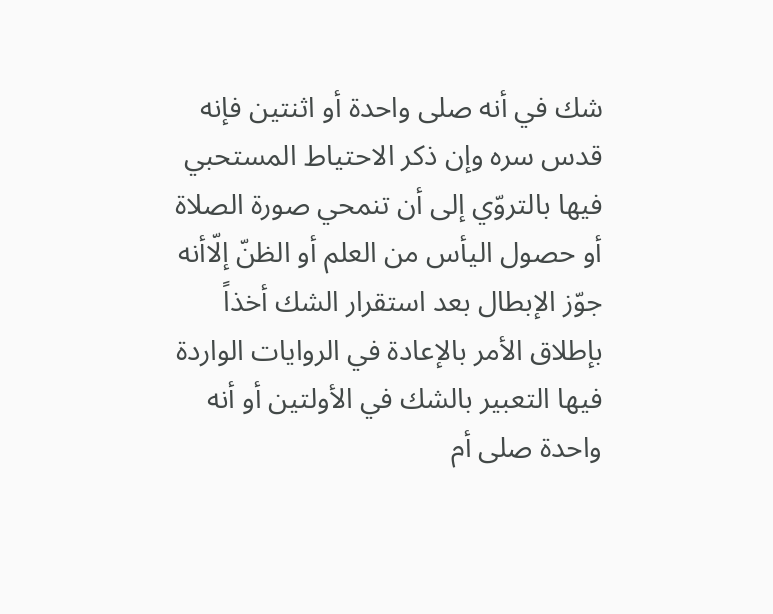شك في أنه صلى واحدة أو اثنتين فإنه قدس سره وإن ذكر الاحتياط المستحبي فيها بالتروّي إلى أن تنمحي صورة الصلاة أو حصول اليأس من العلم أو الظنّ إلّاأنه جوّز الإبطال بعد استقرار الشك أخذاً بإطلاق الأمر بالإعادة في الروايات الواردة فيها التعبير بالشك في الأولتين أو أنه واحدة صلى أم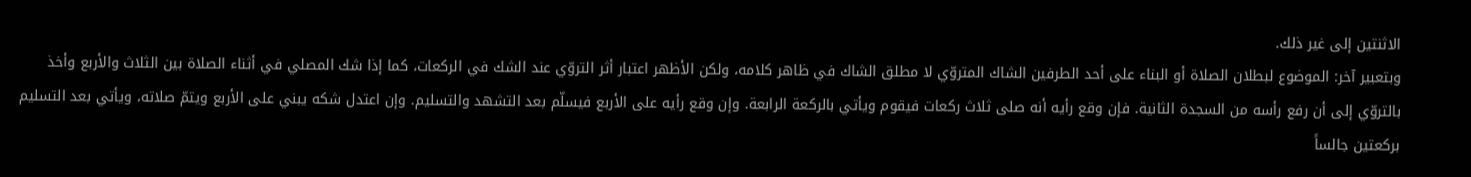الاثنتين إلى غير ذلك.
وبتعبير آخر: الموضوع لبطلان الصلاة أو البناء على أحد الطرفين الشاك المتروّي لا مطلق الشاك في ظاهر كلامه، ولكن الأظهر اعتبار أثر التروّي عند الشك في الركعات، كما إذا شك المصلي في أثناء الصلاة بين الثلاث والأربع وأخذ بالتروّي إلى أن رفع رأسه من السجدة الثانية. فإن وقع رأيه أنه صلى ثلاث ركعات فيقوم ويأتي بالركعة الرابعة. وإن وقع رأيه على الأربع فيسلّم بعد التشهد والتسليم. وإن اعتدل شكه يبني على الأربع ويتمّ صلاته، ويأتي بعد التسليم بركعتين جالساً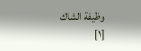وظيفة الشاك
[١]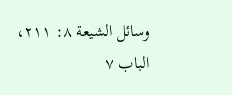وسائل الشيعة ٨: ٢١١، الباب ٧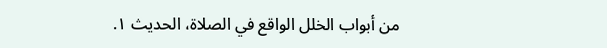من أبواب الخلل الواقع في الصلاة، الحديث ١.